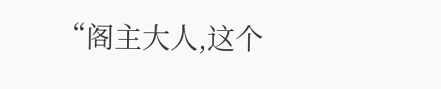“阁主大人,这个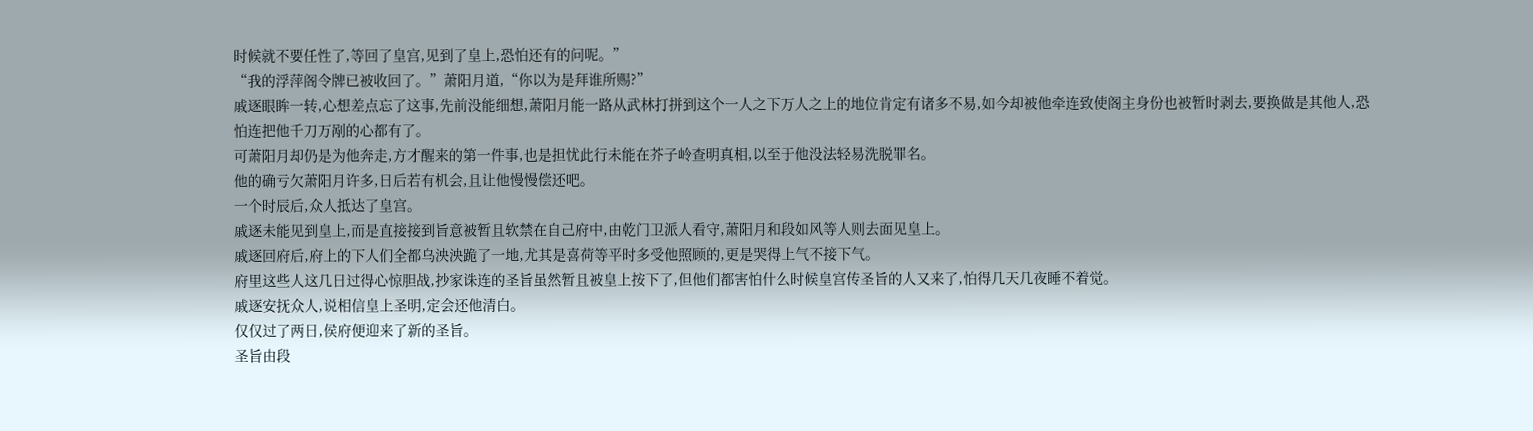时候就不要任性了,等回了皇宫,见到了皇上,恐怕还有的问呢。”
“我的浮萍阁令牌已被收回了。”萧阳月道,“你以为是拜谁所赐?”
戚逐眼眸一转,心想差点忘了这事,先前没能细想,萧阳月能一路从武林打拼到这个一人之下万人之上的地位肯定有诸多不易,如今却被他牵连致使阁主身份也被暂时剥去,要换做是其他人,恐怕连把他千刀万剐的心都有了。
可萧阳月却仍是为他奔走,方才醒来的第一件事,也是担忧此行未能在芥子岭查明真相,以至于他没法轻易洗脱罪名。
他的确亏欠萧阳月许多,日后若有机会,且让他慢慢偿还吧。
一个时辰后,众人抵达了皇宫。
戚逐未能见到皇上,而是直接接到旨意被暂且软禁在自己府中,由乾门卫派人看守,萧阳月和段如风等人则去面见皇上。
戚逐回府后,府上的下人们全都乌泱泱跪了一地,尤其是喜荷等平时多受他照顾的,更是哭得上气不接下气。
府里这些人这几日过得心惊胆战,抄家诛连的圣旨虽然暂且被皇上按下了,但他们都害怕什么时候皇宫传圣旨的人又来了,怕得几天几夜睡不着觉。
戚逐安抚众人,说相信皇上圣明,定会还他清白。
仅仅过了两日,侯府便迎来了新的圣旨。
圣旨由段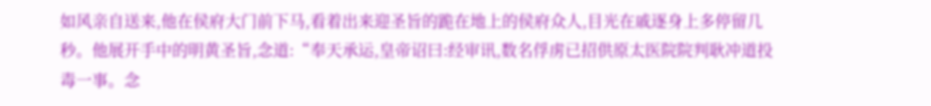如风亲自送来,他在侯府大门前下马,看着出来迎圣旨的跪在地上的侯府众人,目光在戚逐身上多停留几秒。他展开手中的明黄圣旨,念道:“奉天承运,皇帝诏曰:经审讯,数名俘虏已招供原太医院院判耿冲道投毒一事。念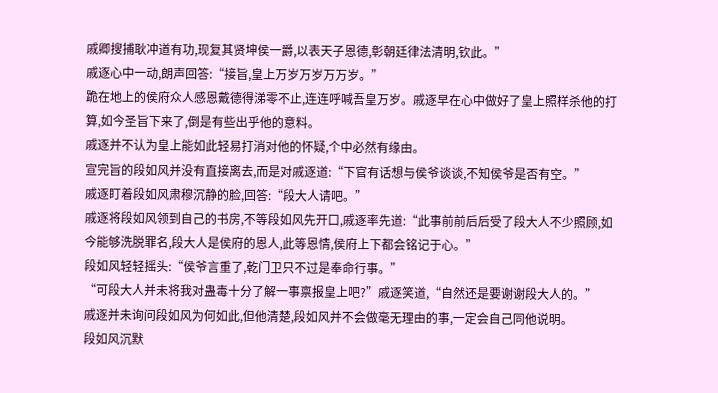戚卿搜捕耿冲道有功,现复其贤坤侯一爵,以表天子恩德,彰朝廷律法清明,钦此。”
戚逐心中一动,朗声回答:“接旨,皇上万岁万岁万万岁。”
跪在地上的侯府众人感恩戴德得涕零不止,连连呼喊吾皇万岁。戚逐早在心中做好了皇上照样杀他的打算,如今圣旨下来了,倒是有些出乎他的意料。
戚逐并不认为皇上能如此轻易打消对他的怀疑,个中必然有缘由。
宣完旨的段如风并没有直接离去,而是对戚逐道:“下官有话想与侯爷谈谈,不知侯爷是否有空。”
戚逐盯着段如风肃穆沉静的脸,回答:“段大人请吧。”
戚逐将段如风领到自己的书房,不等段如风先开口,戚逐率先道:“此事前前后后受了段大人不少照顾,如今能够洗脱罪名,段大人是侯府的恩人,此等恩情,侯府上下都会铭记于心。”
段如风轻轻摇头:“侯爷言重了,乾门卫只不过是奉命行事。”
“可段大人并未将我对蛊毒十分了解一事禀报皇上吧?”戚逐笑道,“自然还是要谢谢段大人的。”
戚逐并未询问段如风为何如此,但他清楚,段如风并不会做毫无理由的事,一定会自己同他说明。
段如风沉默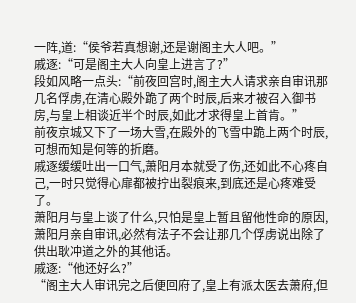一阵,道:“侯爷若真想谢,还是谢阁主大人吧。”
戚逐:“可是阁主大人向皇上进言了?”
段如风略一点头:“前夜回宫时,阁主大人请求亲自审讯那几名俘虏,在清心殿外跪了两个时辰,后来才被召入御书房,与皇上相谈近半个时辰,如此才求得皇上首肯。”
前夜京城又下了一场大雪,在殿外的飞雪中跪上两个时辰,可想而知是何等的折磨。
戚逐缓缓吐出一口气,萧阳月本就受了伤,还如此不心疼自己,一时只觉得心扉都被拧出裂痕来,到底还是心疼难受了。
萧阳月与皇上谈了什么,只怕是皇上暂且留他性命的原因,萧阳月亲自审讯,必然有法子不会让那几个俘虏说出除了供出耿冲道之外的其他话。
戚逐:“他还好么?”
“阁主大人审讯完之后便回府了,皇上有派太医去萧府,但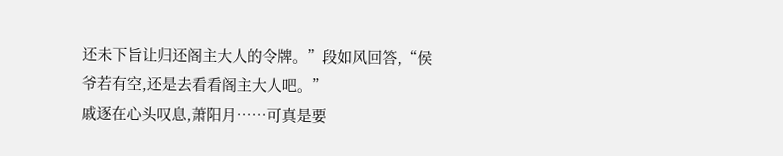还未下旨让归还阁主大人的令牌。”段如风回答,“侯爷若有空,还是去看看阁主大人吧。”
戚逐在心头叹息,萧阳月……可真是要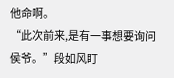他命啊。
“此次前来,是有一事想要询问侯爷。”段如风盯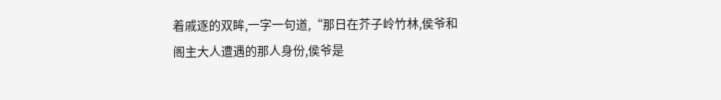着戚逐的双眸,一字一句道,“那日在芥子岭竹林,侯爷和阁主大人遭遇的那人身份,侯爷是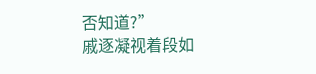否知道?”
戚逐凝视着段如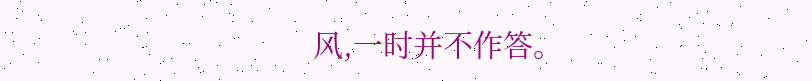风,一时并不作答。